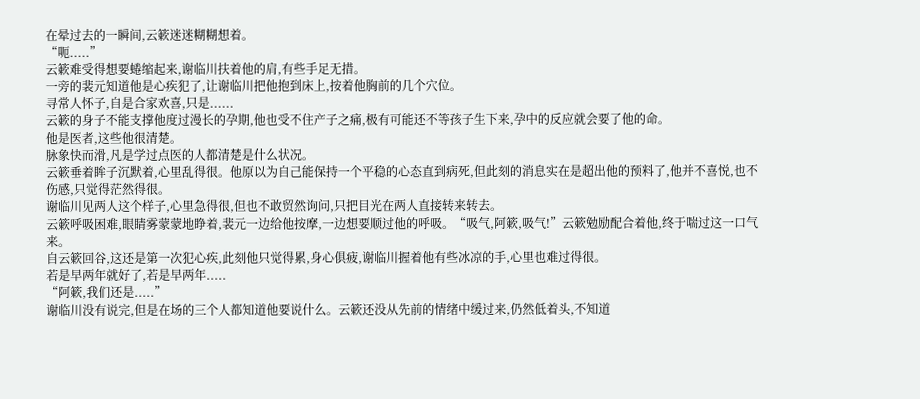在晕过去的一瞬间,云簌迷迷糊糊想着。
“呃.....”
云簌难受得想要蜷缩起来,谢临川扶着他的肩,有些手足无措。
一旁的裴元知道他是心疾犯了,让谢临川把他抱到床上,按着他胸前的几个穴位。
寻常人怀子,自是合家欢喜,只是......
云簌的身子不能支撑他度过漫长的孕期,他也受不住产子之痛,极有可能还不等孩子生下来,孕中的反应就会要了他的命。
他是医者,这些他很清楚。
脉象快而滑,凡是学过点医的人都清楚是什么状况。
云簌垂着眸子沉默着,心里乱得很。他原以为自己能保持一个平稳的心态直到病死,但此刻的消息实在是超出他的预料了,他并不喜悦,也不伤感,只觉得茫然得很。
谢临川见两人这个样子,心里急得很,但也不敢贸然询问,只把目光在两人直接转来转去。
云簌呼吸困难,眼睛雾蒙蒙地睁着,裴元一边给他按摩,一边想要顺过他的呼吸。“吸气,阿簌,吸气!”云簌勉励配合着他,终于喘过这一口气来。
自云簌回谷,这还是第一次犯心疾,此刻他只觉得累,身心俱疲,谢临川握着他有些冰凉的手,心里也难过得很。
若是早两年就好了,若是早两年.....
“阿簌,我们还是.....”
谢临川没有说完,但是在场的三个人都知道他要说什么。云簌还没从先前的情绪中缓过来,仍然低着头,不知道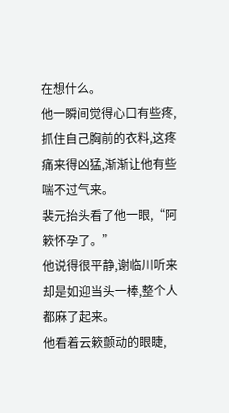在想什么。
他一瞬间觉得心口有些疼,抓住自己胸前的衣料,这疼痛来得凶猛,渐渐让他有些喘不过气来。
裴元抬头看了他一眼,“阿簌怀孕了。”
他说得很平静,谢临川听来却是如迎当头一棒,整个人都麻了起来。
他看着云簌颤动的眼睫,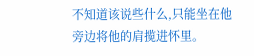不知道该说些什么,只能坐在他旁边将他的肩揽进怀里。